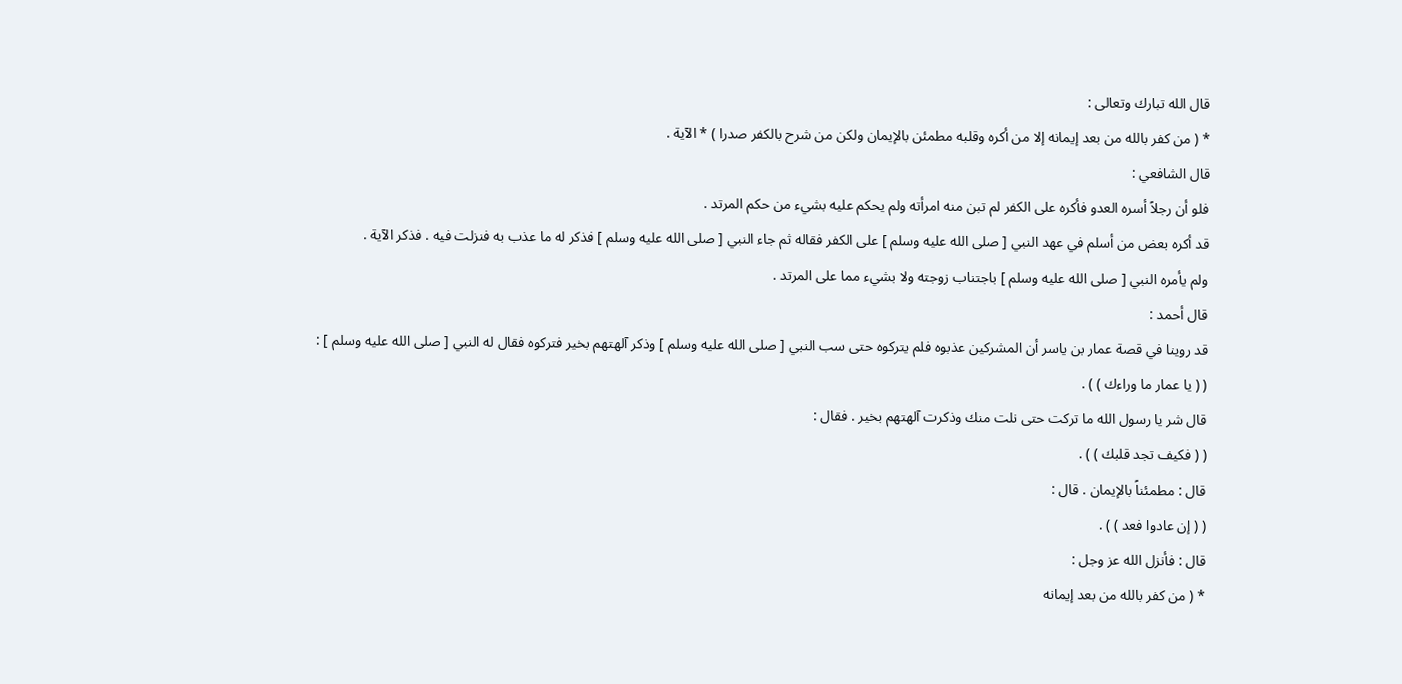قال الله تبارك وتعالى :
* ( من كفر بالله من بعد إيمانه إلا من أكره وقلبه مطمئن بالإيمان ولكن من شرح بالكفر صدرا ) * الآية .
قال الشافعي :
فلو أن رجلاً أسره العدو فأكره على الكفر لم تبن منه امرأته ولم يحكم عليه بشيء من حكم المرتد .
قد أكره بعض من أسلم في عهد النبي [ صلى الله عليه وسلم ] على الكفر فقاله ثم جاء النبي [ صلى الله عليه وسلم ] فذكر له ما عذب به فنزلت فيه . فذكر الآية .
ولم يأمره النبي [ صلى الله عليه وسلم ] باجتناب زوجته ولا بشيء مما على المرتد .
قال أحمد :
قد روينا في قصة عمار بن ياسر أن المشركين عذبوه فلم يتركوه حتى سب النبي [ صلى الله عليه وسلم ] وذكر آلهتهم بخير فتركوه فقال له النبي [ صلى الله عليه وسلم ] :
( ( يا عمار ما وراءك ) ) .
قال شر يا رسول الله ما تركت حتى نلت منك وذكرت آلهتهم بخير . فقال :
( ( فكيف تجد قلبك ) ) .
قال : مطمئناً بالإيمان . قال :
( ( إن عادوا فعد ) ) .
قال : فأنزل الله عز وجل :
* ( من كفر بالله من بعد إيمانه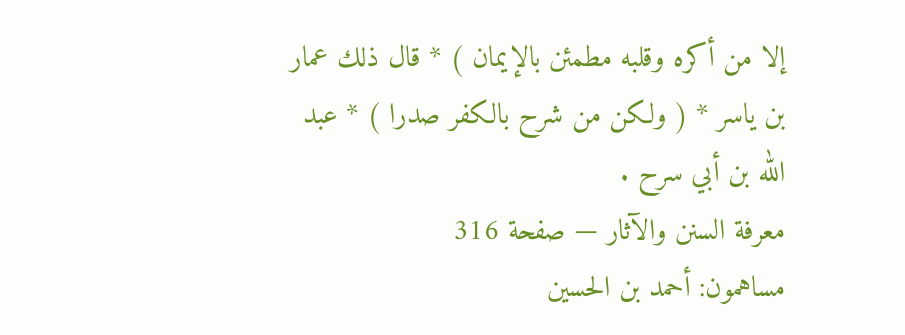إلا من أكره وقلبه مطمئن بالإيمان ) * قال ذلك عمار بن ياسر * ( ولكن من شرح بالكفر صدرا ) * عبد الله بن أبي سرح .
معرفة السنن والآثار — صفحة 316
مساهمون: أحمد بن الحسين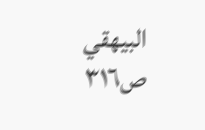البيهقي
ص٣١٦